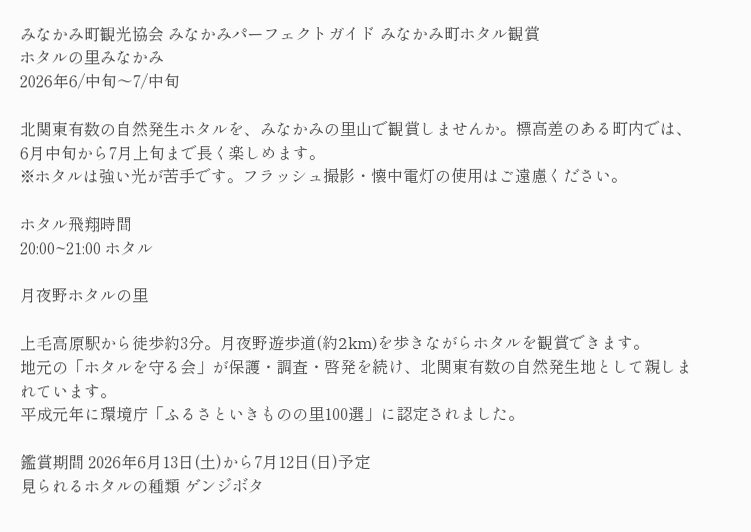みなかみ町観光協会 みなかみパーフェクトガイド みなかみ町ホタル観賞
ホタルの里みなかみ
2026年6/中旬〜7/中旬

北関東有数の自然発生ホタルを、みなかみの里山で観賞しませんか。標高差のある町内では、6月中旬から7月上旬まで長く楽しめます。
※ホタルは強い光が苦手です。フラッシュ撮影・懐中電灯の使用はご遠慮ください。

ホタル飛翔時間
20:00~21:00 ホタル

月夜野ホタルの里

上毛高原駅から徒歩約3分。月夜野遊歩道(約2km)を歩きながらホタルを観賞できます。
地元の「ホタルを守る会」が保護・調査・啓発を続け、北関東有数の自然発生地として親しまれています。
平成元年に環境庁「ふるさといきものの里100選」に認定されました。

鑑賞期間 2026年6月13日(土)から7月12日(日)予定
見られるホタルの種類 ゲンジボタ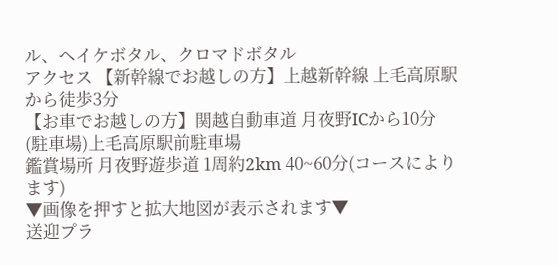ル、ヘイケボタル、クロマドボタル
アクセス 【新幹線でお越しの方】上越新幹線 上毛高原駅から徒歩3分
【お車でお越しの方】関越自動車道 月夜野ICから10分
(駐車場)上毛高原駅前駐車場
鑑賞場所 月夜野遊歩道 1周約2km 40~60分(コースによります)
▼画像を押すと拡大地図が表示されます▼
送迎プラ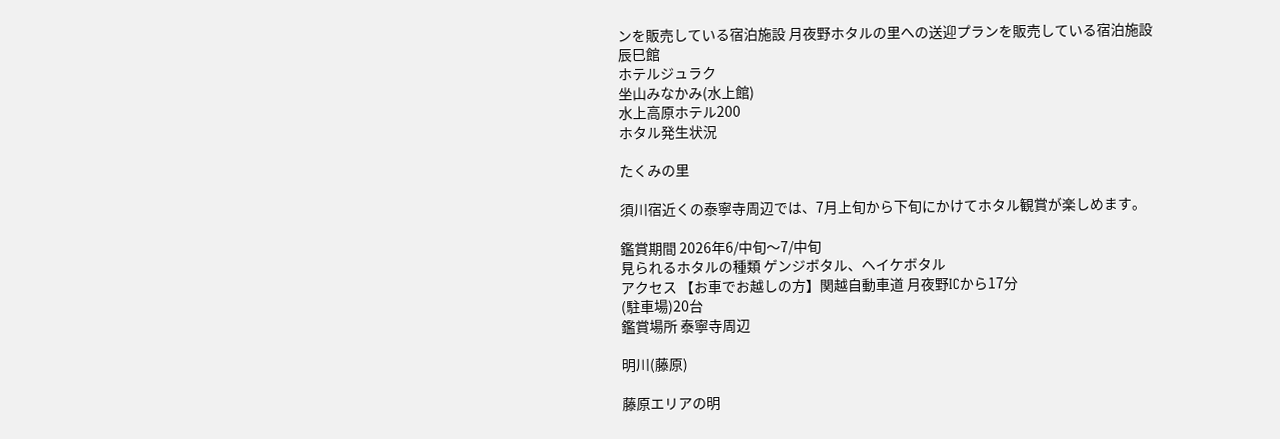ンを販売している宿泊施設 月夜野ホタルの里への送迎プランを販売している宿泊施設
辰巳館
ホテルジュラク
坐山みなかみ(水上館)
水上高原ホテル200
ホタル発生状況

たくみの里

須川宿近くの泰寧寺周辺では、7月上旬から下旬にかけてホタル観賞が楽しめます。

鑑賞期間 2026年6/中旬〜7/中旬
見られるホタルの種類 ゲンジボタル、ヘイケボタル
アクセス 【お車でお越しの方】関越自動車道 月夜野ICから17分
(駐車場)20台
鑑賞場所 泰寧寺周辺

明川(藤原)

藤原エリアの明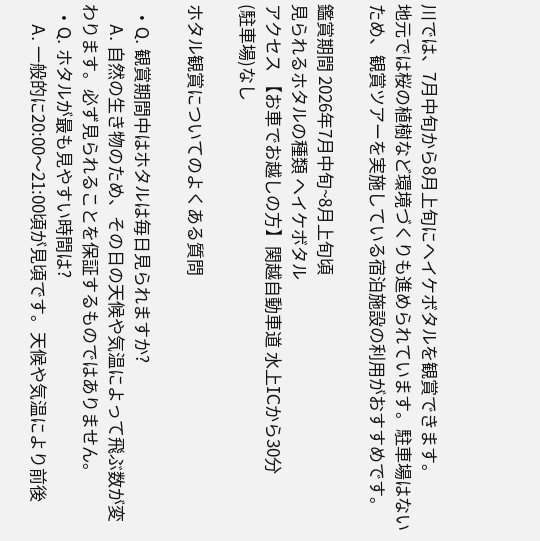川では、7月中旬から8月上旬にヘイケボタルを観賞できます。
地元では桜の植樹など環境づくりも進められています。駐車場はないため、観賞ツアーを実施している宿泊施設の利用がおすすめです。

鑑賞期間 2026年7月中旬~8月上旬頃
見られるホタルの種類 ヘイケボタル
アクセス 【お車でお越しの方】関越自動車道 水上ICから30分
(駐車場)なし

ホタル観賞についてのよくある質問

  • Q. 観賞期間中はホタルは毎日見られますか?
    A. 自然の生き物のため、その日の天候や気温によって飛ぶ数が変わります。必ず見られることを保証するものではありません。
  • Q. ホタルが最も見やすい時間は?
    A. 一般的に20:00〜21:00頃が見頃です。天候や気温により前後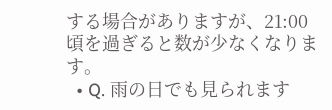する場合がありますが、21:00頃を過ぎると数が少なくなります。
  • Q. 雨の日でも見られます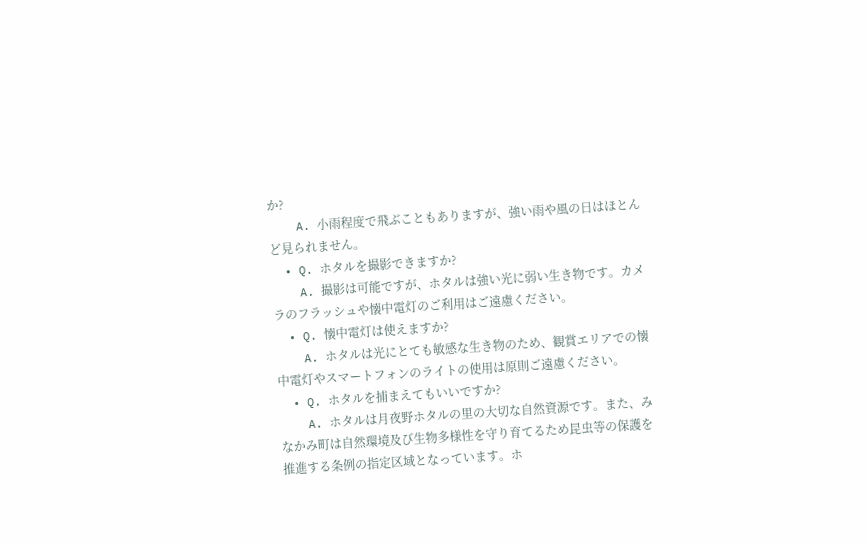か?
    A. 小雨程度で飛ぶこともありますが、強い雨や風の日はほとんど見られません。
  • Q. ホタルを撮影できますか?
    A. 撮影は可能ですが、ホタルは強い光に弱い生き物です。カメラのフラッシュや懐中電灯のご利用はご遠慮ください。
  • Q. 懐中電灯は使えますか?
    A. ホタルは光にとても敏感な生き物のため、観賞エリアでの懐中電灯やスマートフォンのライトの使用は原則ご遠慮ください。
  • Q. ホタルを捕まえてもいいですか?
    A. ホタルは月夜野ホタルの里の大切な自然資源です。また、みなかみ町は自然環境及び生物多様性を守り育てるため昆虫等の保護を推進する条例の指定区域となっています。ホ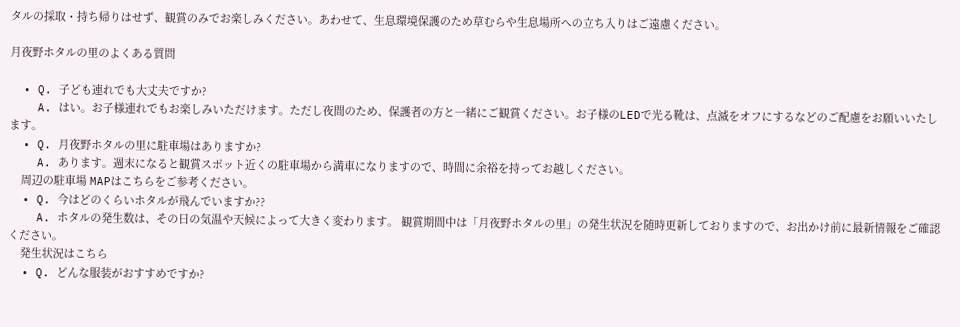タルの採取・持ち帰りはせず、観賞のみでお楽しみください。あわせて、生息環境保護のため草むらや生息場所への立ち入りはご遠慮ください。

月夜野ホタルの里のよくある質問

  • Q. 子ども連れでも大丈夫ですか?
    A. はい。お子様連れでもお楽しみいただけます。ただし夜間のため、保護者の方と一緒にご観賞ください。お子様のLEDで光る靴は、点滅をオフにするなどのご配慮をお願いいたします。
  • Q. 月夜野ホタルの里に駐車場はありますか?
    A. あります。週末になると観賞スポット近くの駐車場から満車になりますので、時間に余裕を持ってお越しください。
    周辺の駐車場 MAPはこちらをご参考ください。
  • Q. 今はどのくらいホタルが飛んでいますか??
    A. ホタルの発生数は、その日の気温や天候によって大きく変わります。 観賞期間中は「月夜野ホタルの里」の発生状況を随時更新しておりますので、お出かけ前に最新情報をご確認ください。
    発生状況はこちら
  • Q. どんな服装がおすすめですか?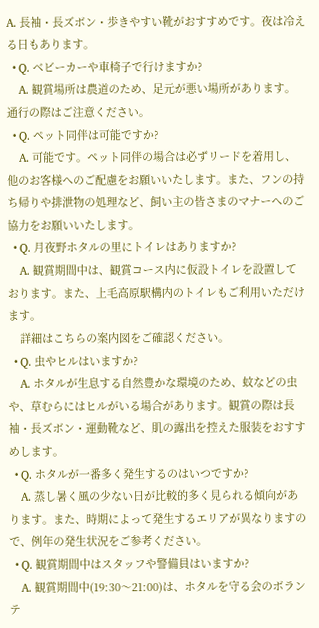A. 長袖・長ズボン・歩きやすい靴がおすすめです。夜は冷える日もあります。
  • Q. ベビーカーや車椅子で行けますか?
    A. 観賞場所は農道のため、足元が悪い場所があります。通行の際はご注意ください。
  • Q. ペット同伴は可能ですか?
    A. 可能です。ペット同伴の場合は必ずリードを着用し、他のお客様へのご配慮をお願いいたします。また、フンの持ち帰りや排泄物の処理など、飼い主の皆さまのマナーへのご協力をお願いいたします。
  • Q. 月夜野ホタルの里にトイレはありますか?
    A. 観賞期間中は、観賞コース内に仮設トイレを設置しております。また、上毛高原駅構内のトイレもご利用いただけます。
    詳細はこちらの案内図をご確認ください。
  • Q. 虫やヒルはいますか?
    A. ホタルが生息する自然豊かな環境のため、蚊などの虫や、草むらにはヒルがいる場合があります。観賞の際は長袖・長ズボン・運動靴など、肌の露出を控えた服装をおすすめします。
  • Q. ホタルが一番多く発生するのはいつですか?
    A. 蒸し暑く風の少ない日が比較的多く見られる傾向があります。また、時期によって発生するエリアが異なりますので、例年の発生状況をご参考ください。
  • Q. 観賞期間中はスタッフや警備員はいますか?
    A. 観賞期間中(19:30〜21:00)は、ホタルを守る会のボランテ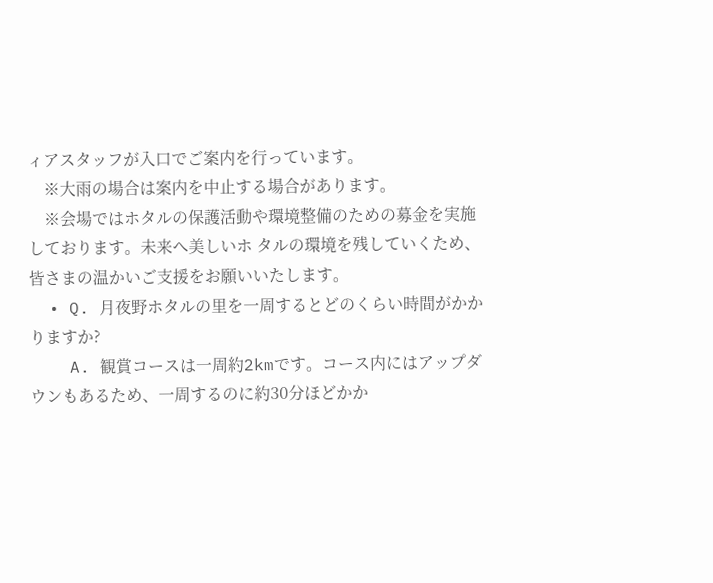ィアスタッフが入口でご案内を行っています。
    ※大雨の場合は案内を中止する場合があります。
    ※会場ではホタルの保護活動や環境整備のための募金を実施しております。未来へ美しいホ タルの環境を残していくため、皆さまの温かいご支援をお願いいたします。
  • Q. 月夜野ホタルの里を一周するとどのくらい時間がかかりますか?
    A. 観賞コースは一周約2kmです。コース内にはアップダウンもあるため、一周するのに約30分ほどかか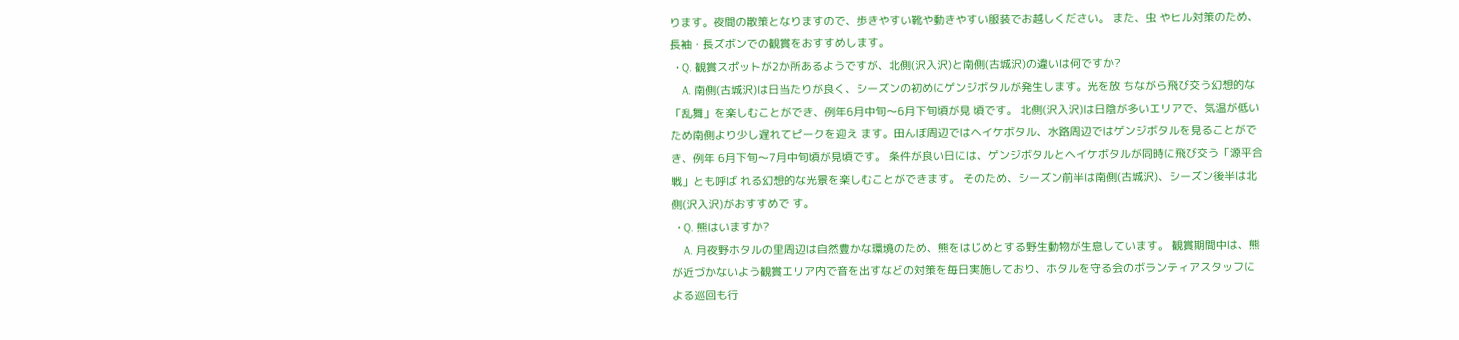ります。夜間の散策となりますので、歩きやすい靴や動きやすい服装でお越しください。 また、虫 やヒル対策のため、長袖・長ズボンでの観賞をおすすめします。
  • Q. 観賞スポットが2か所あるようですが、北側(沢入沢)と南側(古城沢)の違いは何ですか?
    A. 南側(古城沢)は日当たりが良く、シーズンの初めにゲンジボタルが発生します。光を放 ちながら飛び交う幻想的な「乱舞」を楽しむことができ、例年6月中旬〜6月下旬頃が見 頃です。 北側(沢入沢)は日陰が多いエリアで、気温が低いため南側より少し遅れてピークを迎え ます。田んぼ周辺ではヘイケボタル、水路周辺ではゲンジボタルを見ることができ、例年 6月下旬〜7月中旬頃が見頃です。 条件が良い日には、ゲンジボタルとヘイケボタルが同時に飛び交う「源平合戦」とも呼ば れる幻想的な光景を楽しむことができます。 そのため、シーズン前半は南側(古城沢)、シーズン後半は北側(沢入沢)がおすすめで す。
  • Q. 熊はいますか?
    A. 月夜野ホタルの里周辺は自然豊かな環境のため、熊をはじめとする野生動物が生息しています。 観賞期間中は、熊が近づかないよう観賞エリア内で音を出すなどの対策を毎日実施しており、ホタルを守る会のボランティアスタッフによる巡回も行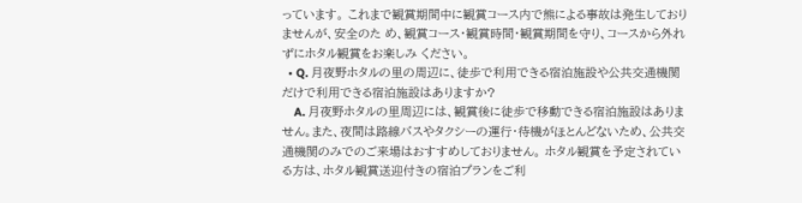っています。 これまで観賞期間中に観賞コース内で熊による事故は発生しておりませんが、安全のた め、観賞コース・観賞時間・観賞期間を守り、コースから外れずにホタル観賞をお楽しみ ください。
  • Q. 月夜野ホタルの里の周辺に、徒歩で利用できる宿泊施設や公共交通機関だけで利用できる宿泊施設はありますか?
    A. 月夜野ホタルの里周辺には、観賞後に徒歩で移動できる宿泊施設はありません。また、夜間は路線バスやタクシーの運行・待機がほとんどないため、公共交通機関のみでのご来場はおすすめしておりません。 ホタル観賞を予定されている方は、ホタル観賞送迎付きの宿泊プランをご利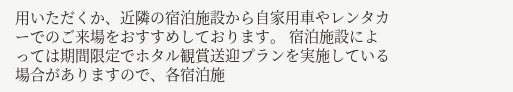用いただくか、近隣の宿泊施設から自家用車やレンタカーでのご来場をおすすめしております。 宿泊施設によっては期間限定でホタル観賞送迎プランを実施している場合がありますので、各宿泊施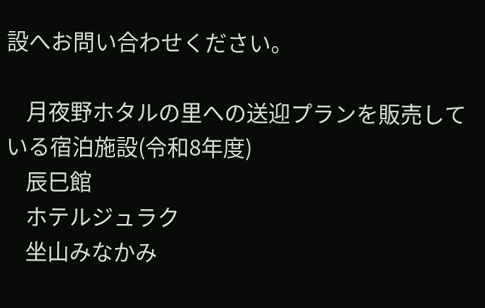設へお問い合わせください。

    月夜野ホタルの里への送迎プランを販売している宿泊施設(令和8年度)
    辰巳館
    ホテルジュラク
    坐山みなかみ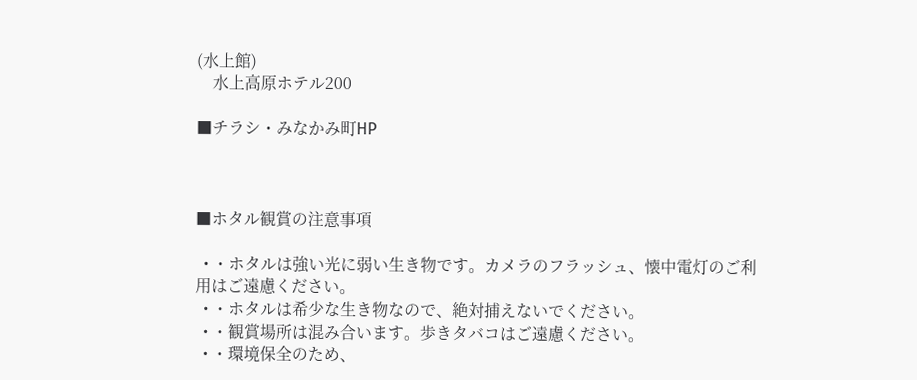(水上館)
    水上高原ホテル200

■チラシ・みなかみ町HP



■ホタル観賞の注意事項

  • ・ホタルは強い光に弱い生き物です。カメラのフラッシュ、懐中電灯のご利用はご遠慮ください。
  • ・ホタルは希少な生き物なので、絶対捕えないでください。
  • ・観賞場所は混み合います。歩きタバコはご遠慮ください。
  • ・環境保全のため、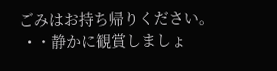ごみはお持ち帰りください。
  • ・静かに観賞しましょ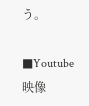う。

■Youtube映像